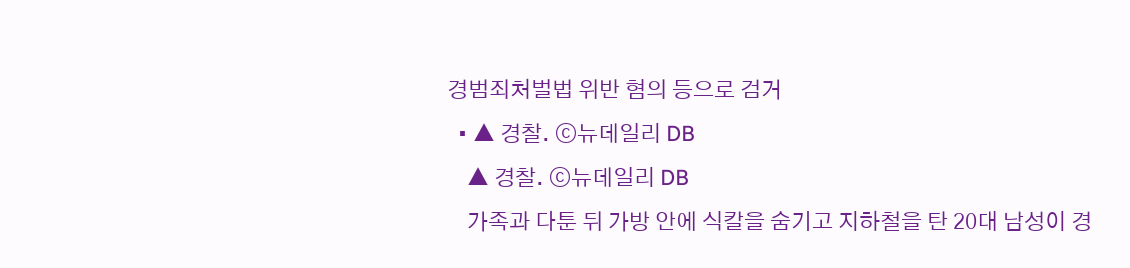경범죄처벌법 위반 혐의 등으로 검거
  • ▲ 경찰. ⓒ뉴데일리 DB
    ▲ 경찰. ⓒ뉴데일리 DB
    가족과 다툰 뒤 가방 안에 식칼을 숨기고 지하철을 탄 20대 남성이 경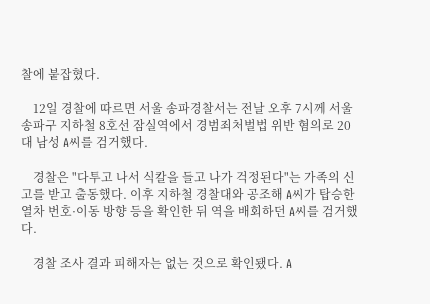찰에 붙잡혔다.

    12일 경찰에 따르면 서울 송파경찰서는 전날 오후 7시께 서울 송파구 지하철 8호선 잠실역에서 경범죄처벌법 위반 혐의로 20대 남성 A씨를 검거했다.

    경찰은 "다투고 나서 식칼을 들고 나가 걱정된다"는 가족의 신고를 받고 출동했다. 이후 지하철 경찰대와 공조해 A씨가 탑승한 열차 번호·이동 방향 등을 확인한 뒤 역을 배회하던 A씨를 검거했다.

    경찰 조사 결과 피해자는 없는 것으로 확인됐다. A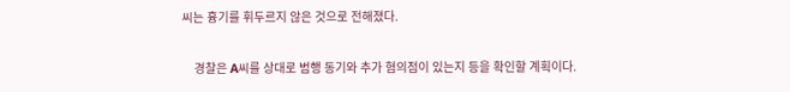씨는 흉기를 휘두르지 않은 것으로 전해졌다.

    경찰은 A씨를 상대로 범행 동기와 추가 혐의점이 있는지 등을 확인할 계획이다.